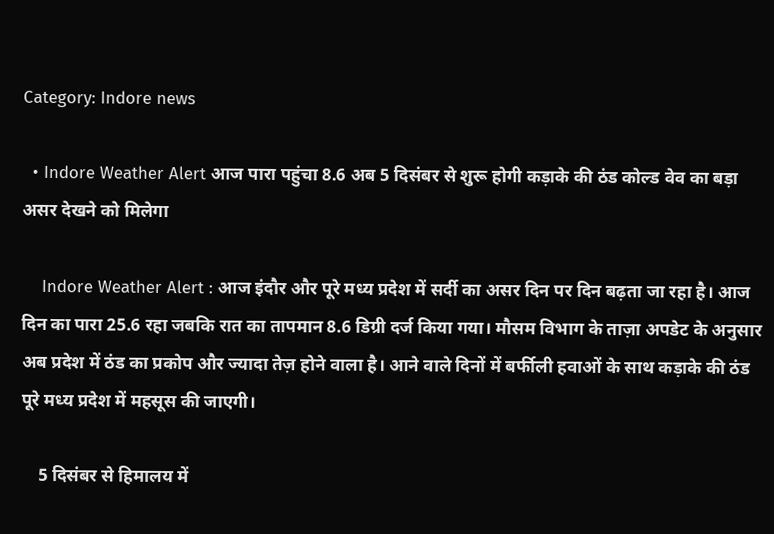Category: Indore news

  • Indore Weather Alert आज पारा पहुंचा 8.6 अब 5 दिसंबर से शुरू होगी कड़ाके की ठंड कोल्ड वेव का बड़ा असर देखने को मिलेगा

    Indore Weather Alert : आज इंदौर और पूरे मध्य प्रदेश में सर्दी का असर दिन पर दिन बढ़ता जा रहा है। आज दिन का पारा 25.6 रहा जबकि रात का तापमान 8.6 डिग्री दर्ज किया गया। मौसम विभाग के ताज़ा अपडेट के अनुसार अब प्रदेश में ठंड का प्रकोप और ज्यादा तेज़ होने वाला है। आने वाले दिनों में बर्फीली हवाओं के साथ कड़ाके की ठंड पूरे मध्य प्रदेश में महसूस की जाएगी।

    5 दिसंबर से हिमालय में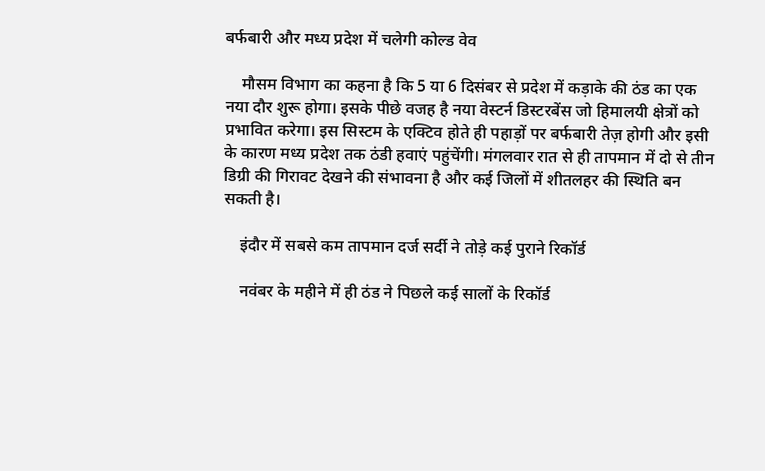बर्फबारी और मध्य प्रदेश में चलेगी कोल्ड वेव

    मौसम विभाग का कहना है कि 5 या 6 दिसंबर से प्रदेश में कड़ाके की ठंड का एक नया दौर शुरू होगा। इसके पीछे वजह है नया वेस्टर्न डिस्टरबेंस जो हिमालयी क्षेत्रों को प्रभावित करेगा। इस सिस्टम के एक्टिव होते ही पहाड़ों पर बर्फबारी तेज़ होगी और इसी के कारण मध्य प्रदेश तक ठंडी हवाएं पहुंचेंगी। मंगलवार रात से ही तापमान में दो से तीन डिग्री की गिरावट देखने की संभावना है और कई जिलों में शीतलहर की स्थिति बन सकती है।

    इंदौर में सबसे कम तापमान दर्ज सर्दी ने तोड़े कई पुराने रिकॉर्ड

    नवंबर के महीने में ही ठंड ने पिछले कई सालों के रिकॉर्ड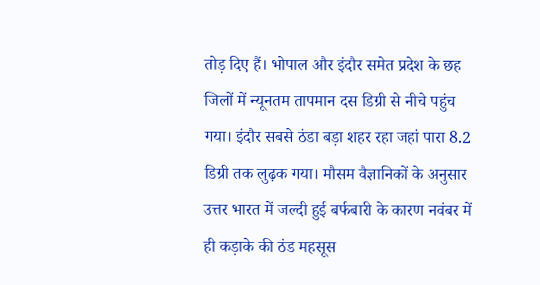तोड़ दिए हैं। भोपाल और इंदौर समेत प्रदेश के छह जिलों में न्यूनतम तापमान दस डिग्री से नीचे पहुंच गया। इंदौर सबसे ठंडा बड़ा शहर रहा जहां पारा 8.2 डिग्री तक लुढ़क गया। मौसम वैज्ञानिकों के अनुसार उत्तर भारत में जल्दी हुई बर्फबारी के कारण नवंबर में ही कड़ाके की ठंड महसूस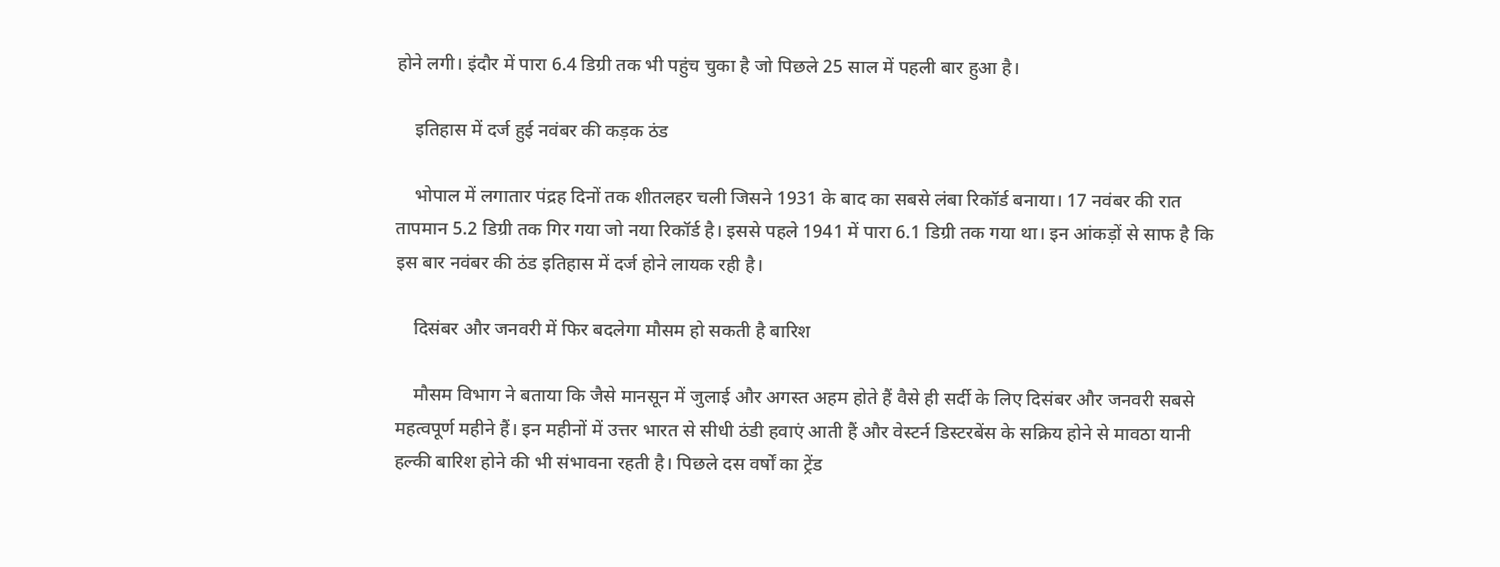होने लगी। इंदौर में पारा 6.4 डिग्री तक भी पहुंच चुका है जो पिछले 25 साल में पहली बार हुआ है।

    इतिहास में दर्ज हुई नवंबर की कड़क ठंड

    भोपाल में लगातार पंद्रह दिनों तक शीतलहर चली जिसने 1931 के बाद का सबसे लंबा रिकॉर्ड बनाया। 17 नवंबर की रात तापमान 5.2 डिग्री तक गिर गया जो नया रिकॉर्ड है। इससे पहले 1941 में पारा 6.1 डिग्री तक गया था। इन आंकड़ों से साफ है कि इस बार नवंबर की ठंड इतिहास में दर्ज होने लायक रही है।

    दिसंबर और जनवरी में फिर बदलेगा मौसम हो सकती है बारिश

    मौसम विभाग ने बताया कि जैसे मानसून में जुलाई और अगस्त अहम होते हैं वैसे ही सर्दी के लिए दिसंबर और जनवरी सबसे महत्वपूर्ण महीने हैं। इन महीनों में उत्तर भारत से सीधी ठंडी हवाएं आती हैं और वेस्टर्न डिस्टरबेंस के सक्रिय होने से मावठा यानी हल्की बारिश होने की भी संभावना रहती है। पिछले दस वर्षों का ट्रेंड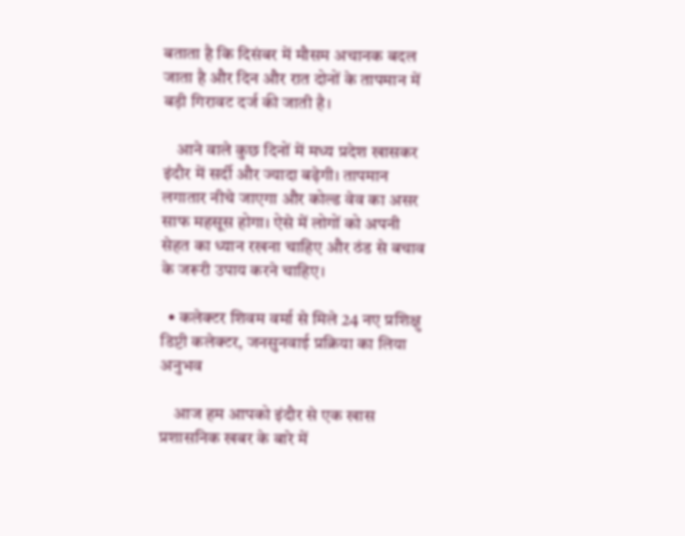बताता है कि दिसंबर में मौसम अचानक बदल जाता है और दिन और रात दोनों के तापमान में बड़ी गिरावट दर्ज की जाती है।

    आने वाले कुछ दिनों में मध्य प्रदेश खासकर इंदौर में सर्दी और ज्यादा बढ़ेगी। तापमान लगातार नीचे जाएगा और कोल्ड वेव का असर साफ महसूस होगा। ऐसे में लोगों को अपनी सेहत का ध्यान रखना चाहिए और ठंड से बचाव के जरूरी उपाय करने चाहिए।

  • कलेक्टर शिवम वर्मा से मिले 24 नए प्रशिक्षु डिप्टी कलेक्टर, जनसुनवाई प्रक्रिया का लिया अनुभव

    आज हम आपको इंदौर से एक खास प्रशासनिक खबर के बारे में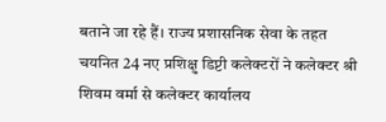बताने जा रहे हैं। राज्य प्रशासनिक सेवा के तहत चयनित 24 नए प्रशिक्षु डिप्टी कलेक्टरों ने कलेक्टर श्री शिवम वर्मा से कलेक्टर कार्यालय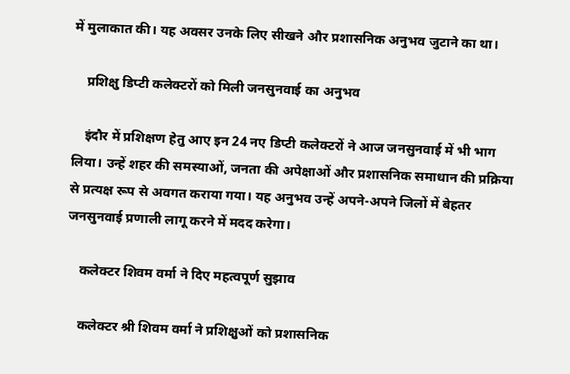में मुलाकात की। यह अवसर उनके लिए सीखने और प्रशासनिक अनुभव जुटाने का था।

    प्रशिक्षु डिप्टी कलेक्टरों को मिली जनसुनवाई का अनुभव

    इंदौर में प्रशिक्षण हेतु आए इन 24 नए डिप्टी कलेक्टरों ने आज जनसुनवाई में भी भाग लिया। उन्हें शहर की समस्याओं, जनता की अपेक्षाओं और प्रशासनिक समाधान की प्रक्रिया से प्रत्यक्ष रूप से अवगत कराया गया। यह अनुभव उन्हें अपने-अपने जिलों में बेहतर जनसुनवाई प्रणाली लागू करने में मदद करेगा।

    कलेक्टर शिवम वर्मा ने दिए महत्वपूर्ण सुझाव

    कलेक्टर श्री शिवम वर्मा ने प्रशिक्षुओं को प्रशासनिक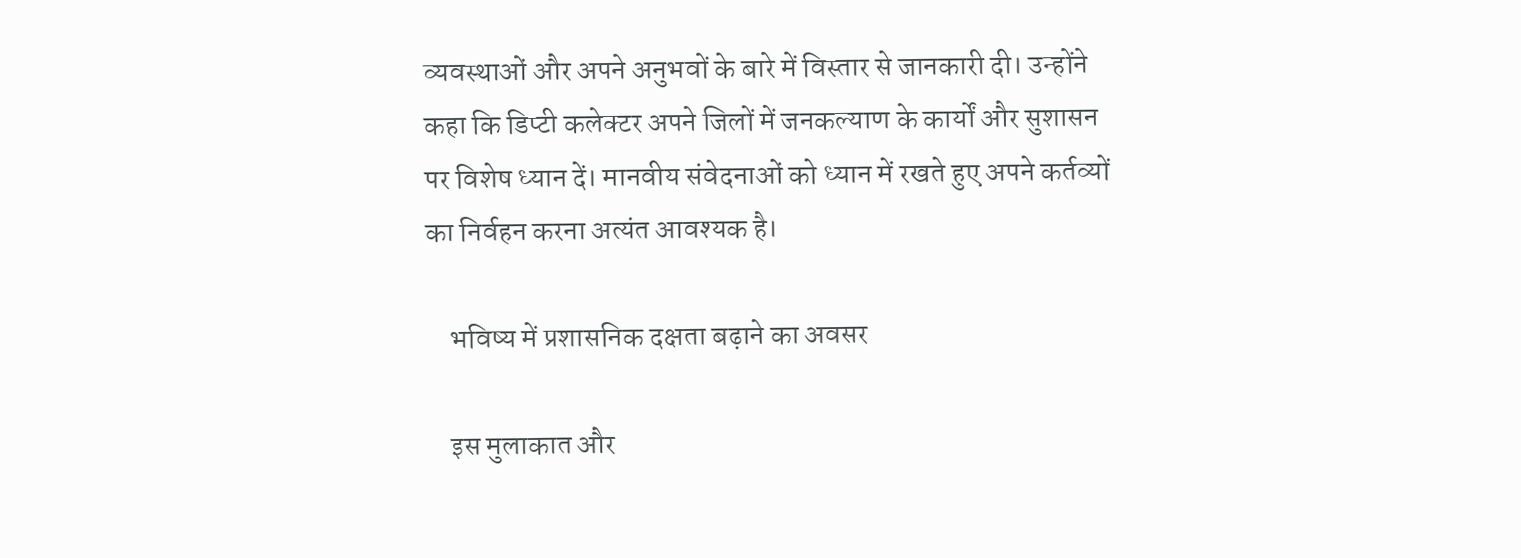व्यवस्थाओं और अपने अनुभवों के बारे में विस्तार से जानकारी दी। उन्होंने कहा कि डिप्टी कलेक्टर अपने जिलों में जनकल्याण के कार्यों और सुशासन पर विशेष ध्यान दें। मानवीय संवेदनाओं को ध्यान में रखते हुए अपने कर्तव्यों का निर्वहन करना अत्यंत आवश्यक है।

    भविष्य में प्रशासनिक दक्षता बढ़ाने का अवसर

    इस मुलाकात और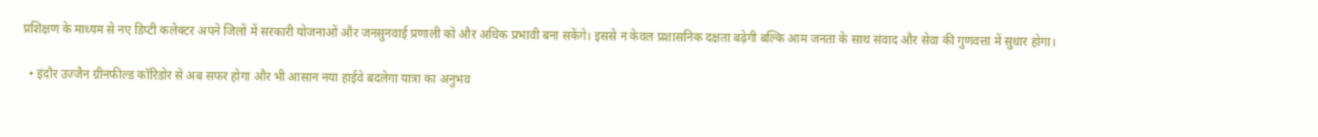प्रशिक्षण के माध्यम से नए डिप्टी कलेक्टर अपने जिलों में सरकारी योजनाओं और जनसुनवाई प्रणाली को और अधिक प्रभावी बना सकेंगे। इससे न केवल प्रशासनिक दक्षता बढ़ेगी बल्कि आम जनता के साथ संवाद और सेवा की गुणवत्ता में सुधार होगा।

  • इंदौर उज्जैन ग्रीनफील्ड कॉरिडोर से अब सफर होगा और भी आसान नया हाईवे बदलेगा यात्रा का अनुभव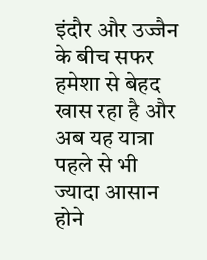इंदौर और उज्जैन के बीच सफर हमेशा से बेहद खास रहा है और अब यह यात्रा पहले से भी ज्यादा आसान होने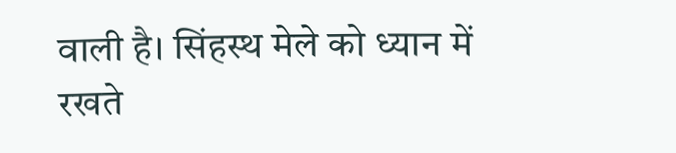वाली है। सिंहस्थ मेले को ध्यान में रखते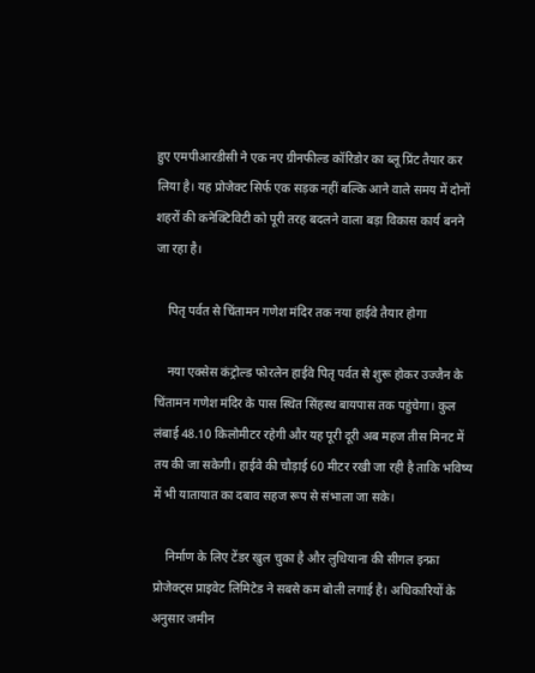हुए एमपीआरडीसी ने एक नए ग्रीनफील्ड कॉरिडोर का ब्लू प्रिंट तैयार कर लिया है। यह प्रोजेक्ट सिर्फ एक सड़क नहीं बल्कि आने वाले समय में दोनों शहरों की कनेक्टिविटी को पूरी तरह बदलने वाला बड़ा विकास कार्य बनने जा रहा है।

    पितृ पर्वत से चिंतामन गणेश मंदिर तक नया हाईवे तैयार होगा

    नया एक्सेस कंट्रोल्ड फोरलेन हाईवे पितृ पर्वत से शुरू होकर उज्जैन के चिंतामन गणेश मंदिर के पास स्थित सिंहस्थ बायपास तक पहुंचेगा। कुल लंबाई 48.10 किलोमीटर रहेगी और यह पूरी दूरी अब महज तीस मिनट में तय की जा सकेगी। हाईवे की चौड़ाई 60 मीटर रखी जा रही है ताकि भविष्य में भी यातायात का दबाव सहज रूप से संभाला जा सके।

    निर्माण के लिए टेंडर खुल चुका है और लुधियाना की सीगल इन्फ्रा प्रोजेक्ट्स प्राइवेट लिमिटेड ने सबसे कम बोली लगाई है। अधिकारियों के अनुसार जमीन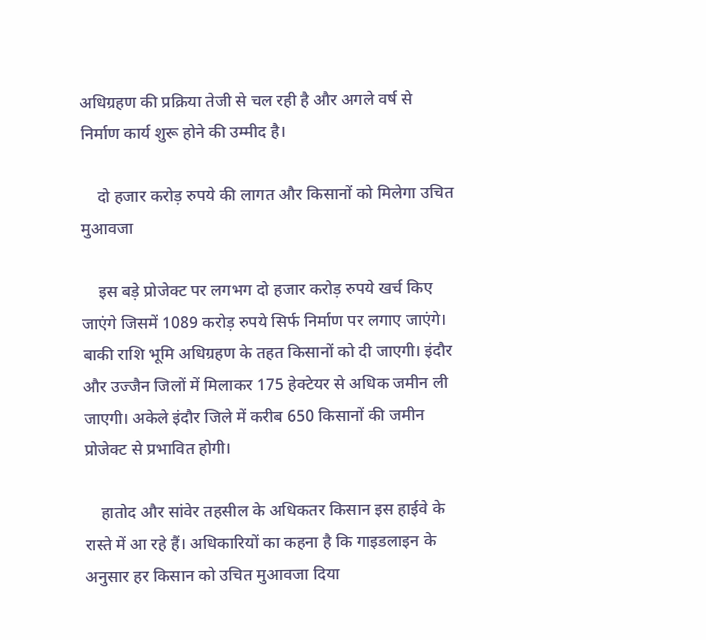अधिग्रहण की प्रक्रिया तेजी से चल रही है और अगले वर्ष से निर्माण कार्य शुरू होने की उम्मीद है।

    दो हजार करोड़ रुपये की लागत और किसानों को मिलेगा उचित मुआवजा

    इस बड़े प्रोजेक्ट पर लगभग दो हजार करोड़ रुपये खर्च किए जाएंगे जिसमें 1089 करोड़ रुपये सिर्फ निर्माण पर लगाए जाएंगे। बाकी राशि भूमि अधिग्रहण के तहत किसानों को दी जाएगी। इंदौर और उज्जैन जिलों में मिलाकर 175 हेक्टेयर से अधिक जमीन ली जाएगी। अकेले इंदौर जिले में करीब 650 किसानों की जमीन प्रोजेक्ट से प्रभावित होगी।

    हातोद और सांवेर तहसील के अधिकतर किसान इस हाईवे के रास्ते में आ रहे हैं। अधिकारियों का कहना है कि गाइडलाइन के अनुसार हर किसान को उचित मुआवजा दिया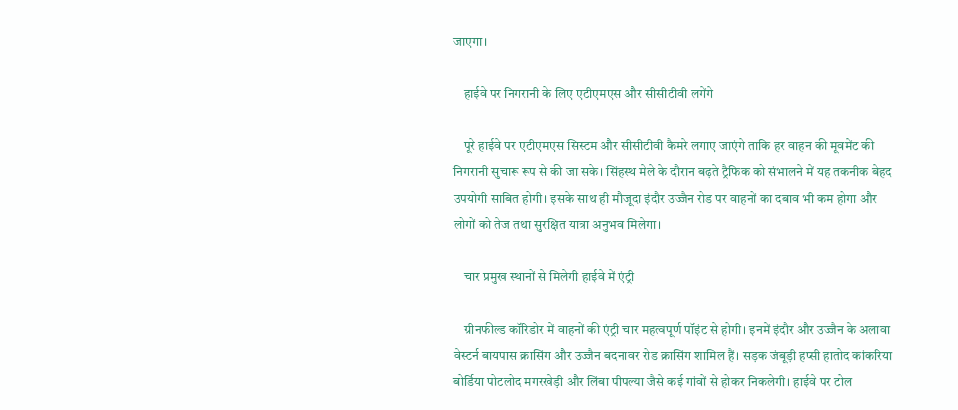जाएगा।

    हाईवे पर निगरानी के लिए एटीएमएस और सीसीटीवी लगेंगे

    पूरे हाईवे पर एटीएमएस सिस्टम और सीसीटीवी कैमरे लगाए जाएंगे ताकि हर वाहन की मूवमेंट की निगरानी सुचारू रूप से की जा सके। सिंहस्थ मेले के दौरान बढ़ते ट्रैफिक को संभालने में यह तकनीक बेहद उपयोगी साबित होगी। इसके साथ ही मौजूदा इंदौर उज्जैन रोड पर वाहनों का दबाव भी कम होगा और लोगों को तेज तथा सुरक्षित यात्रा अनुभव मिलेगा।

    चार प्रमुख स्थानों से मिलेगी हाईवे में एंट्री

    ग्रीनफील्ड कॉरिडोर में वाहनों की एंट्री चार महत्वपूर्ण पॉइंट से होगी। इनमें इंदौर और उज्जैन के अलावा वेस्टर्न बायपास क्रासिंग और उज्जैन बदनावर रोड क्रासिंग शामिल हैं। सड़क जंबूड़ी हप्सी हातोद कांकरिया बोर्डिया पोटलोद मगरखेड़ी और लिंबा पीपल्या जैसे कई गांवों से होकर निकलेगी। हाईवे पर टोल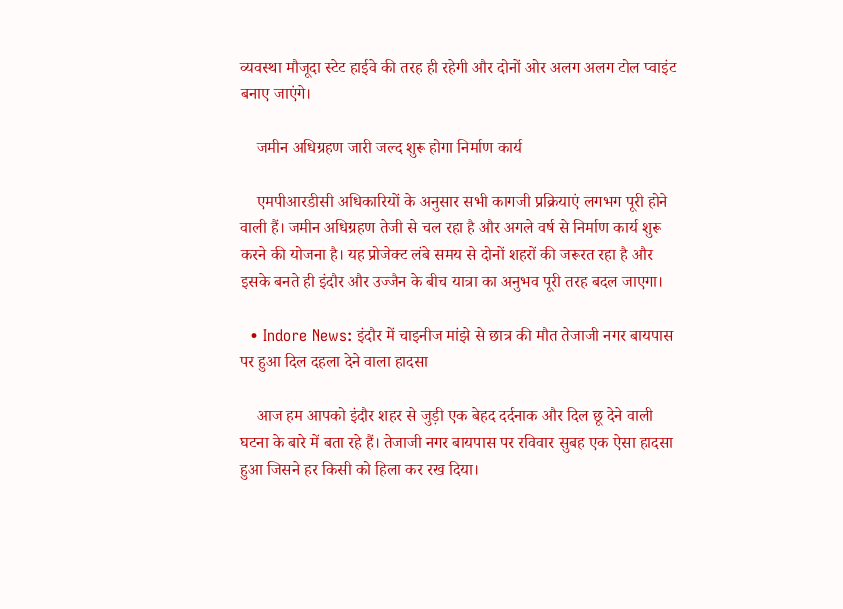व्यवस्था मौजूदा स्टेट हाईवे की तरह ही रहेगी और दोनों ओर अलग अलग टोल प्वाइंट बनाए जाएंगे।

    जमीन अधिग्रहण जारी जल्द शुरू होगा निर्माण कार्य

    एमपीआरडीसी अधिकारियों के अनुसार सभी कागजी प्रक्रियाएं लगभग पूरी होने वाली हैं। जमीन अधिग्रहण तेजी से चल रहा है और अगले वर्ष से निर्माण कार्य शुरू करने की योजना है। यह प्रोजेक्ट लंबे समय से दोनों शहरों की जरूरत रहा है और इसके बनते ही इंदौर और उज्जैन के बीच यात्रा का अनुभव पूरी तरह बदल जाएगा।

  • Indore News: इंदौर में चाइनीज मांझे से छात्र की मौत तेजाजी नगर बायपास पर हुआ दिल दहला देने वाला हादसा

    आज हम आपको इंदौर शहर से जुड़ी एक बेहद दर्दनाक और दिल छू देने वाली घटना के बारे में बता रहे हैं। तेजाजी नगर बायपास पर रविवार सुबह एक ऐसा हादसा हुआ जिसने हर किसी को हिला कर रख दिया।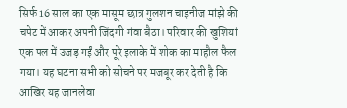सिर्फ 16 साल का एक मासूम छात्र गुलशन चाइनीज मांझे की चपेट में आकर अपनी जिंदगी गंवा बैठा। परिवार की खुशियां एक पल में उजड़ गईं और पूरे इलाके में शोक का माहौल फैल गया। यह घटना सभी को सोचने पर मजबूर कर देती है कि आखिर यह जानलेवा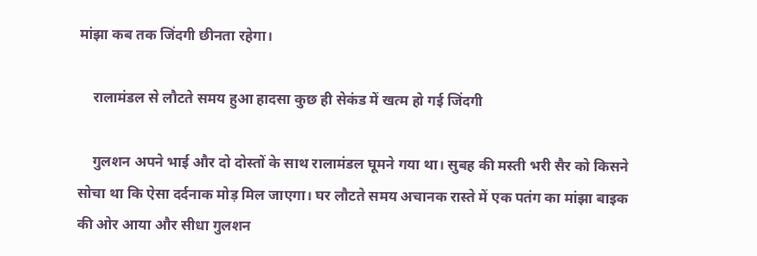मांझा कब तक जिंदगी छीनता रहेगा।

    रालामंडल से लौटते समय हुआ हादसा कुछ ही सेकंड में खत्म हो गई जिंदगी

    गुलशन अपने भाई और दो दोस्तों के साथ रालामंडल घूमने गया था। सुबह की मस्ती भरी सैर को किसने सोचा था कि ऐसा दर्दनाक मोड़ मिल जाएगा। घर लौटते समय अचानक रास्ते में एक पतंग का मांझा बाइक की ओर आया और सीधा गुलशन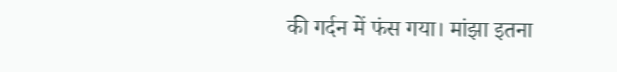की गर्दन में फंस गया। मांझा इतना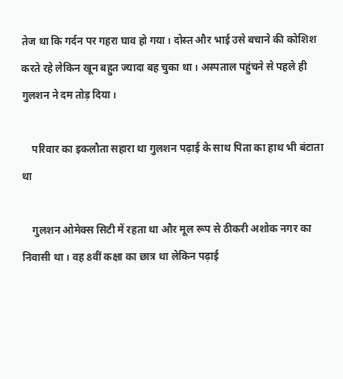तेज था कि गर्दन पर गहरा घाव हो गया। दोस्त और भाई उसे बचाने की कोशिश करते रहे लेकिन खून बहुत ज्यादा बह चुका था। अस्पताल पहुंचने से पहले ही गुलशन ने दम तोड़ दिया।

    परिवार का इकलौता सहारा था गुलशन पढ़ाई के साथ पिता का हाथ भी बंटाता था

    गुलशन ओमेक्स सिटी में रहता था और मूल रूप से ठीकरी अशोक नगर का निवासी था। वह 8वीं कक्षा का छात्र था लेकिन पढ़ाई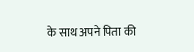के साथ अपने पिता की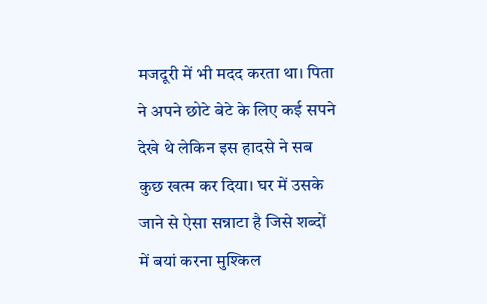मजदूरी में भी मदद करता था। पिता ने अपने छोटे बेटे के लिए कई सपने देखे थे लेकिन इस हादसे ने सब कुछ खत्म कर दिया। घर में उसके जाने से ऐसा सन्नाटा है जिसे शब्दों में बयां करना मुश्किल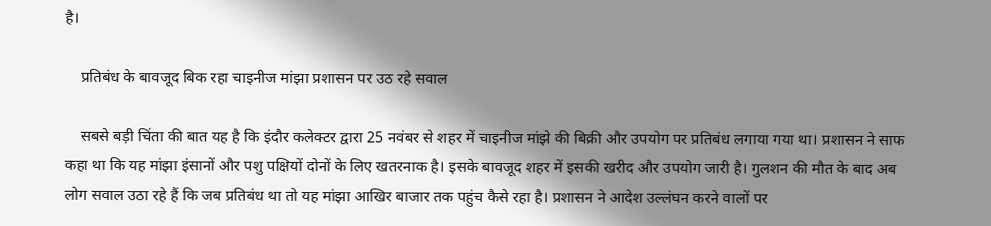है।

    प्रतिबंध के बावजूद बिक रहा चाइनीज मांझा प्रशासन पर उठ रहे सवाल

    सबसे बड़ी चिंता की बात यह है कि इंदौर कलेक्टर द्वारा 25 नवंबर से शहर में चाइनीज मांझे की बिक्री और उपयोग पर प्रतिबंध लगाया गया था। प्रशासन ने साफ कहा था कि यह मांझा इंसानों और पशु पक्षियों दोनों के लिए खतरनाक है। इसके बावजूद शहर में इसकी खरीद और उपयोग जारी है। गुलशन की मौत के बाद अब लोग सवाल उठा रहे हैं कि जब प्रतिबंध था तो यह मांझा आखिर बाजार तक पहुंच कैसे रहा है। प्रशासन ने आदेश उल्लंघन करने वालों पर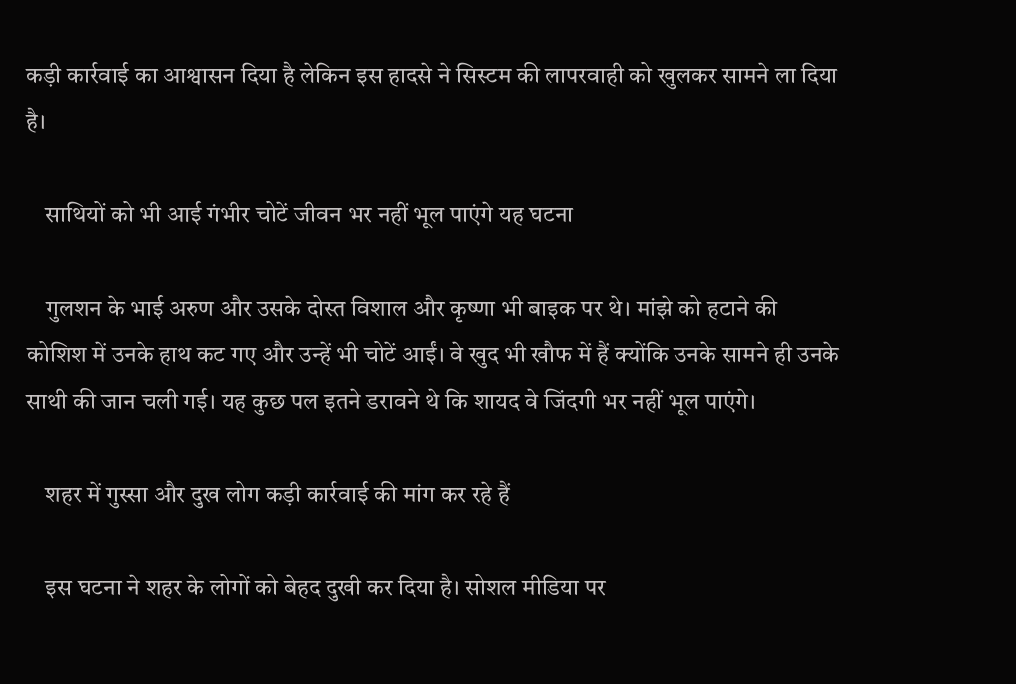कड़ी कार्रवाई का आश्वासन दिया है लेकिन इस हादसे ने सिस्टम की लापरवाही को खुलकर सामने ला दिया है।

    साथियों को भी आई गंभीर चोटें जीवन भर नहीं भूल पाएंगे यह घटना

    गुलशन के भाई अरुण और उसके दोस्त विशाल और कृष्णा भी बाइक पर थे। मांझे को हटाने की कोशिश में उनके हाथ कट गए और उन्हें भी चोटें आईं। वे खुद भी खौफ में हैं क्योंकि उनके सामने ही उनके साथी की जान चली गई। यह कुछ पल इतने डरावने थे कि शायद वे जिंदगी भर नहीं भूल पाएंगे।

    शहर में गुस्सा और दुख लोग कड़ी कार्रवाई की मांग कर रहे हैं

    इस घटना ने शहर के लोगों को बेहद दुखी कर दिया है। सोशल मीडिया पर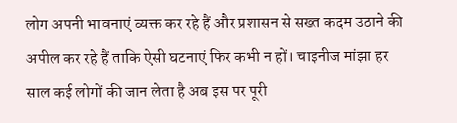लोग अपनी भावनाएं व्यक्त कर रहे हैं और प्रशासन से सख्त कदम उठाने की अपील कर रहे हैं ताकि ऐसी घटनाएं फिर कभी न हों। चाइनीज मांझा हर साल कई लोगों की जान लेता है अब इस पर पूरी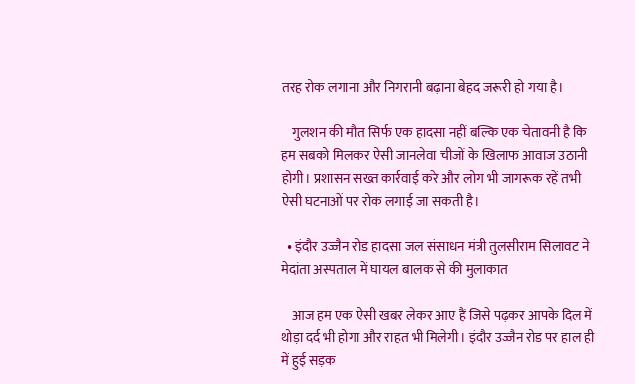तरह रोक लगाना और निगरानी बढ़ाना बेहद जरूरी हो गया है।

    गुलशन की मौत सिर्फ एक हादसा नहीं बल्कि एक चेतावनी है कि हम सबको मिलकर ऐसी जानलेवा चीजों के खिलाफ आवाज उठानी होगी। प्रशासन सख्त कार्रवाई करे और लोग भी जागरूक रहें तभी ऐसी घटनाओं पर रोक लगाई जा सकती है।

  • इंदौर उज्जैन रोड हादसा जल संसाधन मंत्री तुलसीराम सिलावट ने मेदांता अस्पताल में घायल बालक से की मुलाकात

    आज हम एक ऐसी खबर लेकर आए हैं जिसे पढ़कर आपके दिल में थोड़ा दर्द भी होगा और राहत भी मिलेगी। इंदौर उज्जैन रोड पर हाल ही में हुई सड़क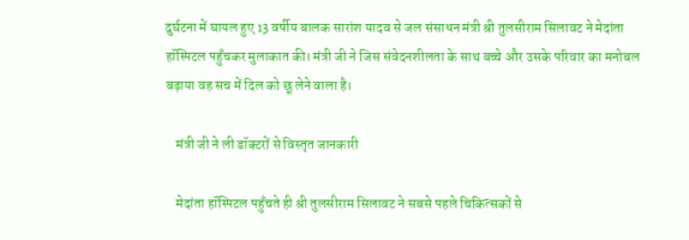दुर्घटना में घायल हुए 13 वर्षीय बालक सारांश यादव से जल संसाधन मंत्री श्री तुलसीराम सिलावट ने मेदांता हॉस्पिटल पहुँचकर मुलाकात की। मंत्री जी ने जिस संवेदनशीलता के साथ बच्चे और उसके परिवार का मनोबल बढ़ाया वह सच में दिल को छू लेने वाला है।

    मंत्री जी ने ली डॉक्टरों से विस्तृत जानकारी

    मेदांता हॉस्पिटल पहुँचते ही श्री तुलसीराम सिलावट ने सबसे पहले चिकित्सकों से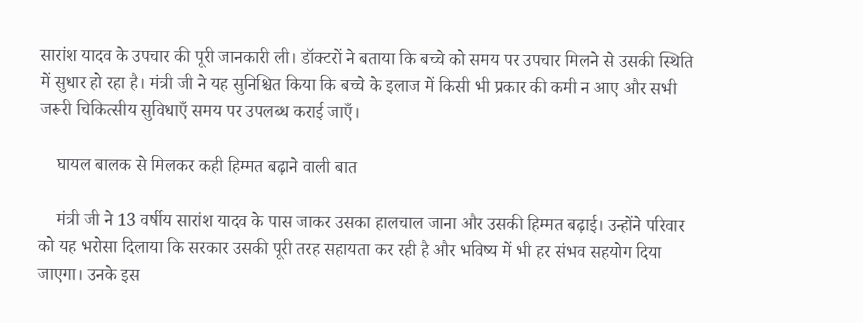सारांश यादव के उपचार की पूरी जानकारी ली। डॉक्टरों ने बताया कि बच्चे को समय पर उपचार मिलने से उसकी स्थिति में सुधार हो रहा है। मंत्री जी ने यह सुनिश्चित किया कि बच्चे के इलाज में किसी भी प्रकार की कमी न आए और सभी जरूरी चिकित्सीय सुविधाएँ समय पर उपलब्ध कराई जाएँ।

    घायल बालक से मिलकर कही हिम्मत बढ़ाने वाली बात

    मंत्री जी ने 13 वर्षीय सारांश यादव के पास जाकर उसका हालचाल जाना और उसकी हिम्मत बढ़ाई। उन्होंने परिवार को यह भरोसा दिलाया कि सरकार उसकी पूरी तरह सहायता कर रही है और भविष्य में भी हर संभव सहयोग दिया जाएगा। उनके इस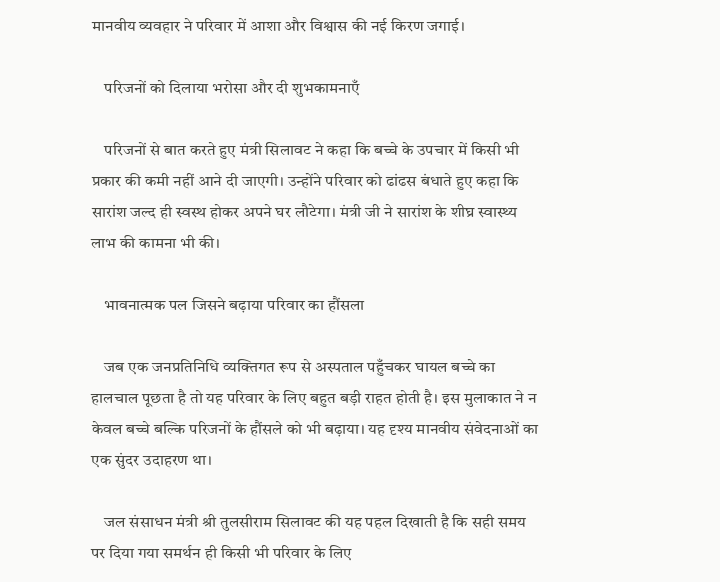मानवीय व्यवहार ने परिवार में आशा और विश्वास की नई किरण जगाई।

    परिजनों को दिलाया भरोसा और दी शुभकामनाएँ

    परिजनों से बात करते हुए मंत्री सिलावट ने कहा कि बच्चे के उपचार में किसी भी प्रकार की कमी नहीं आने दी जाएगी। उन्होंने परिवार को ढांढस बंधाते हुए कहा कि सारांश जल्द ही स्वस्थ होकर अपने घर लौटेगा। मंत्री जी ने सारांश के शीघ्र स्वास्थ्य लाभ की कामना भी की।

    भावनात्मक पल जिसने बढ़ाया परिवार का हौंसला

    जब एक जनप्रतिनिधि व्यक्तिगत रूप से अस्पताल पहुँचकर घायल बच्चे का हालचाल पूछता है तो यह परिवार के लिए बहुत बड़ी राहत होती है। इस मुलाकात ने न केवल बच्चे बल्कि परिजनों के हौंसले को भी बढ़ाया। यह दृश्य मानवीय संवेदनाओं का एक सुंदर उदाहरण था।

    जल संसाधन मंत्री श्री तुलसीराम सिलावट की यह पहल दिखाती है कि सही समय पर दिया गया समर्थन ही किसी भी परिवार के लिए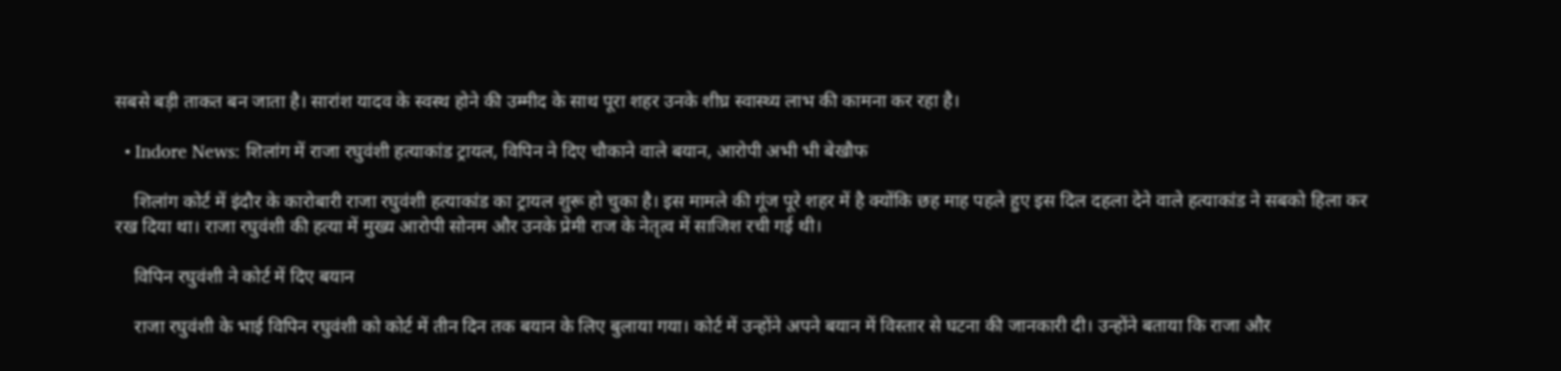सबसे बड़ी ताकत बन जाता है। सारांश यादव के स्वस्थ होने की उम्मीद के साथ पूरा शहर उनके शीघ्र स्वास्थ्य लाभ की कामना कर रहा है।

  • Indore News: शिलांग में राजा रघुवंशी हत्याकांड ट्रायल, विपिन ने दिए चौकाने वाले बयान, आरोपी अभी भी बेखौफ

    शिलांग कोर्ट में इंदौर के कारोबारी राजा रघुवंशी हत्याकांड का ट्रायल शुरू हो चुका है। इस मामले की गूंज पूरे शहर में है क्योंकि छह माह पहले हुए इस दिल दहला देने वाले हत्याकांड ने सबको हिला कर रख दिया था। राजा रघुवंशी की हत्या में मुख्य आरोपी सोनम और उनके प्रेमी राज के नेतृत्व में साजिश रची गई थी।

    विपिन रघुवंशी ने कोर्ट में दिए बयान

    राजा रघुवंशी के भाई विपिन रघुवंशी को कोर्ट में तीन दिन तक बयान के लिए बुलाया गया। कोर्ट में उन्होंने अपने बयान में विस्तार से घटना की जानकारी दी। उन्होंने बताया कि राजा और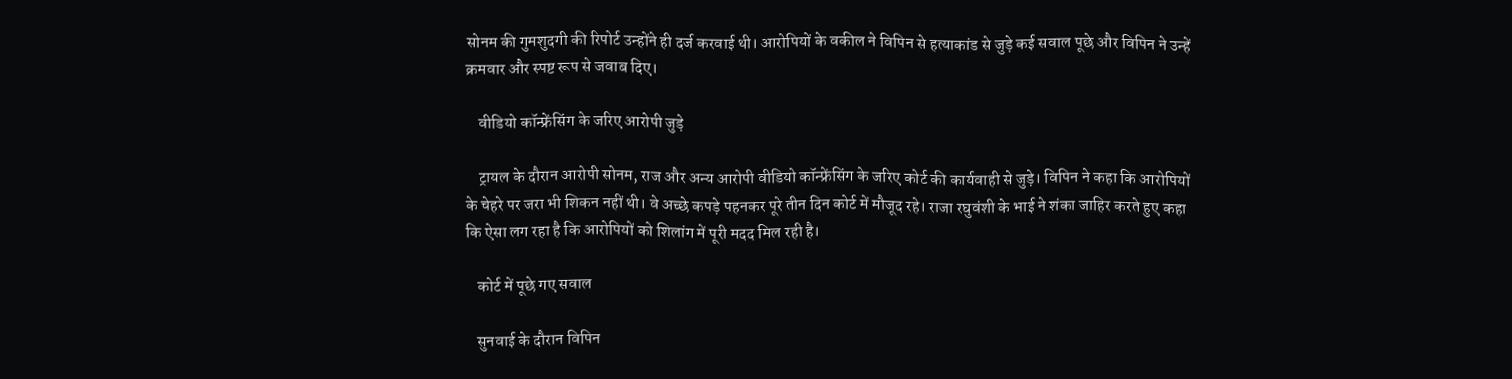सोनम की गुमशुदगी की रिपोर्ट उन्होंने ही दर्ज करवाई थी। आरोपियों के वकील ने विपिन से हत्याकांड से जुड़े कई सवाल पूछे और विपिन ने उन्हें क्रमवार और स्पष्ट रूप से जवाब दिए।

    वीडियो कॉन्फ्रेंसिंग के जरिए आरोपी जुड़े

    ट्रायल के दौरान आरोपी सोनम, राज और अन्य आरोपी वीडियो कॉन्फ्रेंसिंग के जरिए कोर्ट की कार्यवाही से जुड़े। विपिन ने कहा कि आरोपियों के चेहरे पर जरा भी शिकन नहीं थी। वे अच्छे कपड़े पहनकर पूरे तीन दिन कोर्ट में मौजूद रहे। राजा रघुवंशी के भाई ने शंका जाहिर करते हुए कहा कि ऐसा लग रहा है कि आरोपियों को शिलांग में पूरी मदद मिल रही है।

    कोर्ट में पूछे गए सवाल

    सुनवाई के दौरान विपिन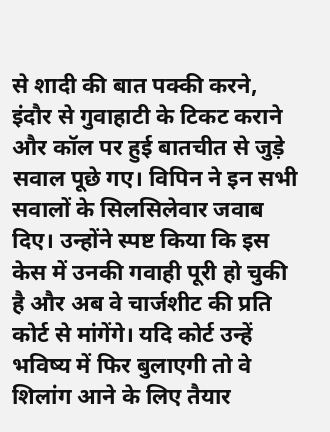से शादी की बात पक्की करने, इंदौर से गुवाहाटी के टिकट कराने और कॉल पर हुई बातचीत से जुड़े सवाल पूछे गए। विपिन ने इन सभी सवालों के सिलसिलेवार जवाब दिए। उन्होंने स्पष्ट किया कि इस केस में उनकी गवाही पूरी हो चुकी है और अब वे चार्जशीट की प्रति कोर्ट से मांगेंगे। यदि कोर्ट उन्हें भविष्य में फिर बुलाएगी तो वे शिलांग आने के लिए तैयार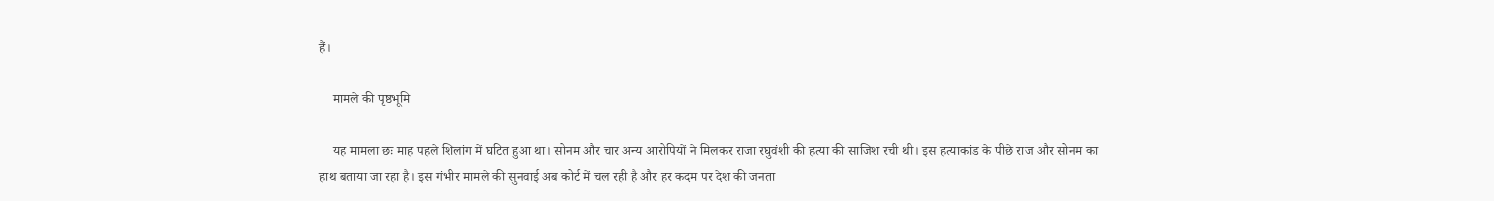हैं।

    मामले की पृष्ठभूमि

    यह मामला छः माह पहले शिलांग में घटित हुआ था। सोनम और चार अन्य आरोपियों ने मिलकर राजा रघुवंशी की हत्या की साजिश रची थी। इस हत्याकांड के पीछे राज और सोनम का हाथ बताया जा रहा है। इस गंभीर मामले की सुनवाई अब कोर्ट में चल रही है और हर कदम पर देश की जनता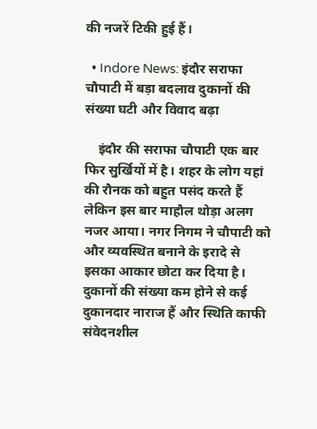की नजरें टिकी हुई हैं।

  • Indore News: इंदौर सराफा चौपाटी में बड़ा बदलाव दुकानों की संख्या घटी और विवाद बढ़ा

    इंदौर की सराफा चौपाटी एक बार फिर सुर्खियों में है। शहर के लोग यहां की रौनक को बहुत पसंद करते हैं लेकिन इस बार माहौल थोड़ा अलग नजर आया। नगर निगम ने चौपाटी को और व्यवस्थित बनाने के इरादे से इसका आकार छोटा कर दिया है। दुकानों की संख्या कम होने से कई दुकानदार नाराज हैं और स्थिति काफी संवेदनशील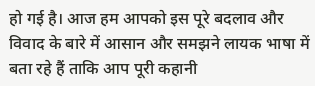हो गई है। आज हम आपको इस पूरे बदलाव और विवाद के बारे में आसान और समझने लायक भाषा में बता रहे हैं ताकि आप पूरी कहानी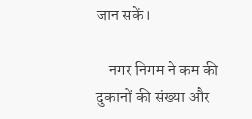जान सकें।

    नगर निगम ने कम की दुकानों की संख्या और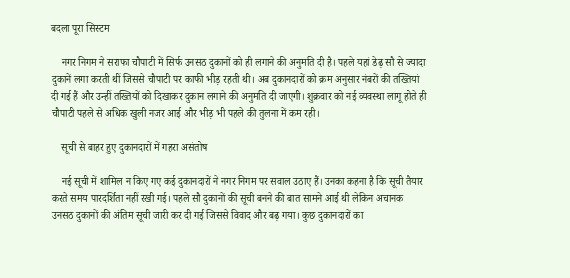बदला पूरा सिस्टम

    नगर निगम ने सराफा चौपाटी में सिर्फ उनसठ दुकानों को ही लगाने की अनुमति दी है। पहले यहां डेढ़ सौ से ज्यादा दुकानें लगा करती थीं जिससे चौपाटी पर काफी भीड़ रहती थी। अब दुकानदारों को क्रम अनुसार नंबरों की तख्तियां दी गई हैं और उन्हीं तख्तियों को दिखाकर दुकान लगाने की अनुमति दी जाएगी। शुक्रवार को नई व्यवस्था लागू होते ही चौपाटी पहले से अधिक खुली नजर आई और भीड़ भी पहले की तुलना में कम रही।

    सूची से बाहर हुए दुकानदारों में गहरा असंतोष

    नई सूची में शामिल न किए गए कई दुकानदारों ने नगर निगम पर सवाल उठाए हैं। उनका कहना है कि सूची तैयार करते समय पारदर्शिता नहीं रखी गई। पहले सौ दुकानों की सूची बनने की बात सामने आई थी लेकिन अचानक उनसठ दुकानों की अंतिम सूची जारी कर दी गई जिससे विवाद और बढ़ गया। कुछ दुकानदारों का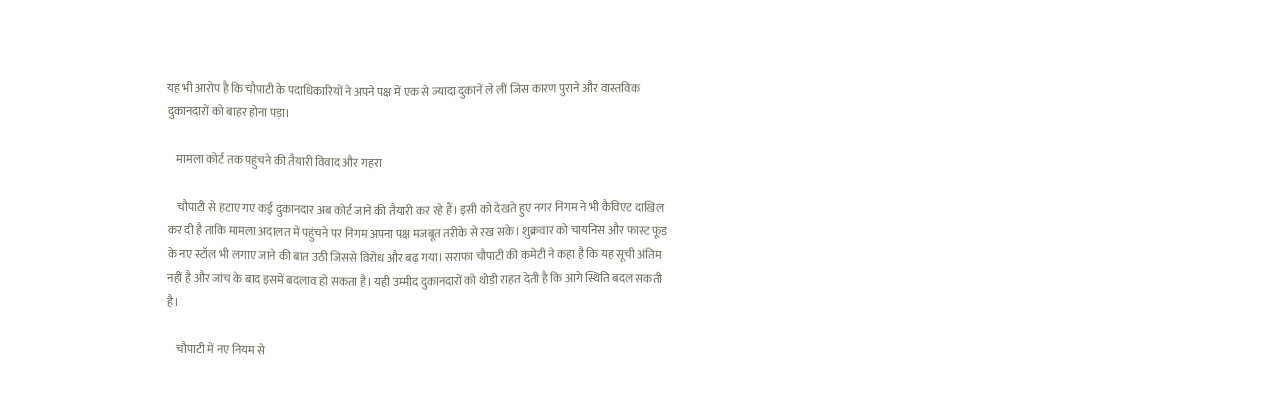यह भी आरोप है कि चौपाटी के पदाधिकारियों ने अपने पक्ष में एक से ज्यादा दुकानें ले लीं जिस कारण पुराने और वास्तविक दुकानदारों को बाहर होना पड़ा।

    मामला कोर्ट तक पहुंचने की तैयारी विवाद और गहरा

    चौपाटी से हटाए गए कई दुकानदार अब कोर्ट जाने की तैयारी कर रहे हैं। इसी को देखते हुए नगर निगम ने भी कैविएट दाखिल कर दी है ताकि मामला अदालत में पहुंचने पर निगम अपना पक्ष मजबूत तरीके से रख सके। शुक्रवार को चायनिस और फास्ट फूड के नए स्टॉल भी लगाए जाने की बात उठी जिससे विरोध और बढ़ गया। सराफा चौपाटी की कमेटी ने कहा है कि यह सूची अंतिम नहीं है और जांच के बाद इसमें बदलाव हो सकता है। यही उम्मीद दुकानदारों को थोड़ी राहत देती है कि आगे स्थिति बदल सकती है।

    चौपाटी में नए नियम से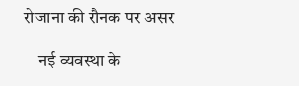रोजाना की रौनक पर असर

    नई व्यवस्था के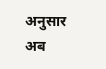अनुसार अब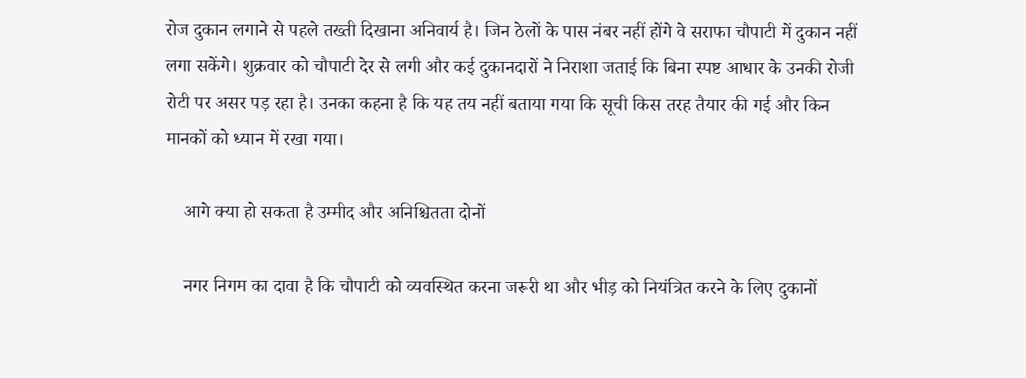रोज दुकान लगाने से पहले तख्ती दिखाना अनिवार्य है। जिन ठेलों के पास नंबर नहीं होंगे वे सराफा चौपाटी में दुकान नहीं लगा सकेंगे। शुक्रवार को चौपाटी देर से लगी और कई दुकानदारों ने निराशा जताई कि बिना स्पष्ट आधार के उनकी रोजी रोटी पर असर पड़ रहा है। उनका कहना है कि यह तय नहीं बताया गया कि सूची किस तरह तैयार की गई और किन मानकों को ध्यान में रखा गया।

    आगे क्या हो सकता है उम्मीद और अनिश्चितता दोनों

    नगर निगम का दावा है कि चौपाटी को व्यवस्थित करना जरूरी था और भीड़ को नियंत्रित करने के लिए दुकानों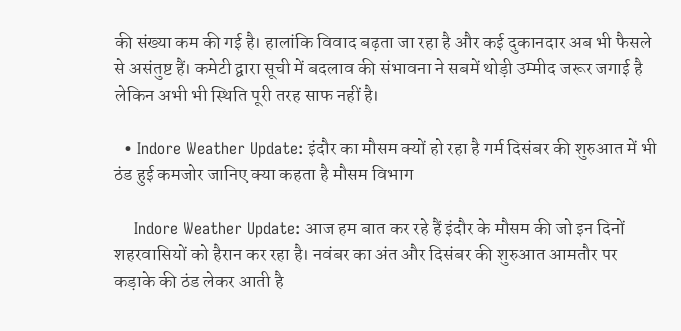की संख्या कम की गई है। हालांकि विवाद बढ़ता जा रहा है और कई दुकानदार अब भी फैसले से असंतुष्ट हैं। कमेटी द्वारा सूची में बदलाव की संभावना ने सबमें थोड़ी उम्मीद जरूर जगाई है लेकिन अभी भी स्थिति पूरी तरह साफ नहीं है।

  • Indore Weather Update: इंदौर का मौसम क्यों हो रहा है गर्म दिसंबर की शुरुआत में भी ठंड हुई कमजोर जानिए क्या कहता है मौसम विभाग

    Indore Weather Update: आज हम बात कर रहे हैं इंदौर के मौसम की जो इन दिनों शहरवासियों को हैरान कर रहा है। नवंबर का अंत और दिसंबर की शुरुआत आमतौर पर कड़ाके की ठंड लेकर आती है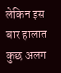लेकिन इस बार हालात कुछ अलग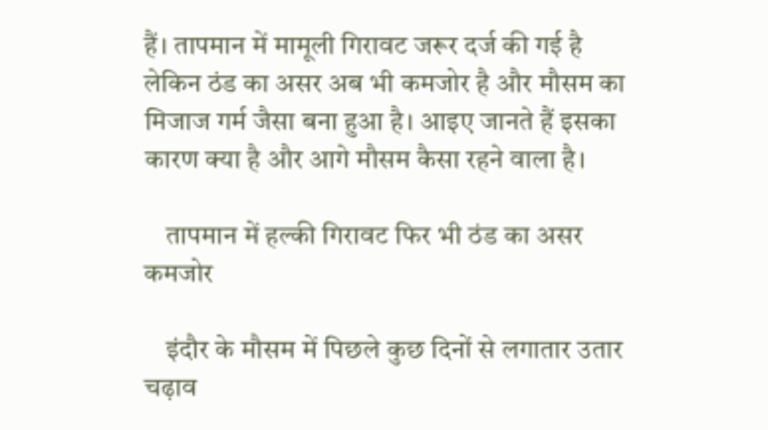हैं। तापमान में मामूली गिरावट जरूर दर्ज की गई है लेकिन ठंड का असर अब भी कमजोर है और मौसम का मिजाज गर्म जैसा बना हुआ है। आइए जानते हैं इसका कारण क्या है और आगे मौसम कैसा रहने वाला है।

    तापमान में हल्की गिरावट फिर भी ठंड का असर कमजोर

    इंदौर के मौसम में पिछले कुछ दिनों से लगातार उतार चढ़ाव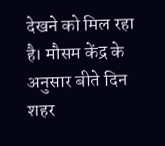देखने को मिल रहा है। मौसम केंद्र के अनुसार बीते दिन शहर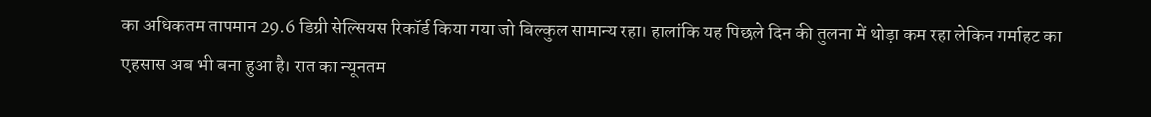का अधिकतम तापमान 29.6 डिग्री सेल्सियस रिकॉर्ड किया गया जो बिल्कुल सामान्य रहा। हालांकि यह पिछले दिन की तुलना में थोड़ा कम रहा लेकिन गर्माहट का एहसास अब भी बना हुआ है। रात का न्यूनतम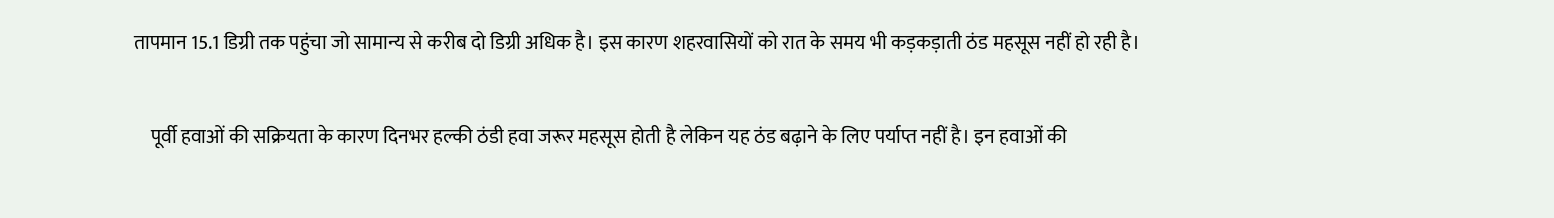तापमान 15.1 डिग्री तक पहुंचा जो सामान्य से करीब दो डिग्री अधिक है। इस कारण शहरवासियों को रात के समय भी कड़कड़ाती ठंड महसूस नहीं हो रही है।

    पूर्वी हवाओं की सक्रियता के कारण दिनभर हल्की ठंडी हवा जरूर महसूस होती है लेकिन यह ठंड बढ़ाने के लिए पर्याप्त नहीं है। इन हवाओं की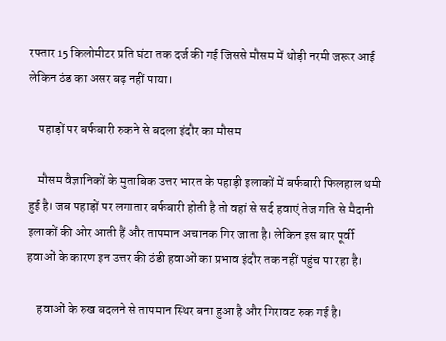रफ्तार 15 किलोमीटर प्रति घंटा तक दर्ज की गई जिससे मौसम में थोड़ी नरमी जरूर आई लेकिन ठंड का असर बढ़ नहीं पाया।

    पहाड़ों पर बर्फबारी रुकने से बदला इंदौर का मौसम

    मौसम वैज्ञानिकों के मुताबिक उत्तर भारत के पहाड़ी इलाकों में बर्फबारी फिलहाल थमी हुई है। जब पहाड़ों पर लगातार बर्फबारी होती है तो वहां से सर्द हवाएं तेज गति से मैदानी इलाकों की ओर आती हैं और तापमान अचानक गिर जाता है। लेकिन इस बार पूर्वी हवाओं के कारण इन उत्तर की ठंडी हवाओं का प्रभाव इंदौर तक नहीं पहुंच पा रहा है।

    हवाओं के रुख बदलने से तापमान स्थिर बना हुआ है और गिरावट रुक गई है।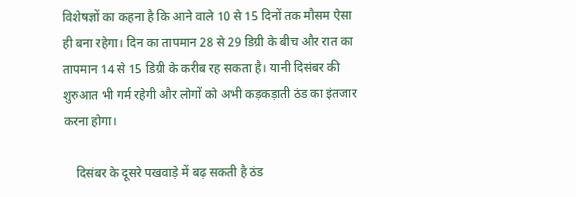विशेषज्ञों का कहना है कि आने वाले 10 से 15 दिनों तक मौसम ऐसा ही बना रहेगा। दिन का तापमान 28 से 29 डिग्री के बीच और रात का तापमान 14 से 15 डिग्री के करीब रह सकता है। यानी दिसंबर की शुरुआत भी गर्म रहेगी और लोगों को अभी कड़कड़ाती ठंड का इंतजार करना होगा।

    दिसंबर के दूसरे पखवाड़े में बढ़ सकती है ठंड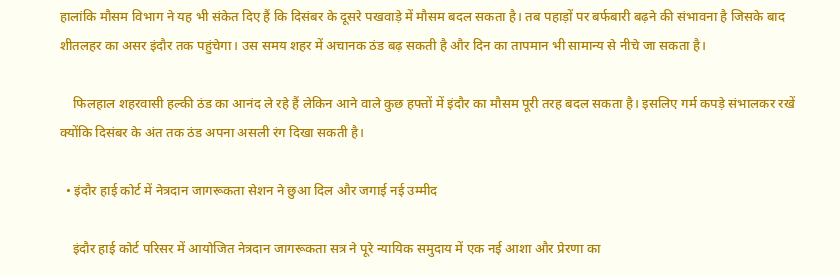हालांकि मौसम विभाग ने यह भी संकेत दिए हैं कि दिसंबर के दूसरे पखवाड़े में मौसम बदल सकता है। तब पहाड़ों पर बर्फबारी बढ़ने की संभावना है जिसके बाद शीतलहर का असर इंदौर तक पहुंचेगा। उस समय शहर में अचानक ठंड बढ़ सकती है और दिन का तापमान भी सामान्य से नीचे जा सकता है।

    फिलहाल शहरवासी हल्की ठंड का आनंद ले रहे हैं लेकिन आने वाले कुछ हफ्तों में इंदौर का मौसम पूरी तरह बदल सकता है। इसलिए गर्म कपड़े संभालकर रखें क्योंकि दिसंबर के अंत तक ठंड अपना असली रंग दिखा सकती है।

  • इंदौर हाई कोर्ट में नेत्रदान जागरूकता सेशन ने छुआ दिल और जगाई नई उम्मीद

    इंदौर हाई कोर्ट परिसर में आयोजित नेत्रदान जागरूकता सत्र ने पूरे न्यायिक समुदाय में एक नई आशा और प्रेरणा का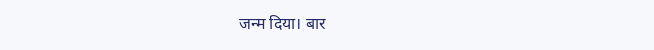जन्म दिया। बार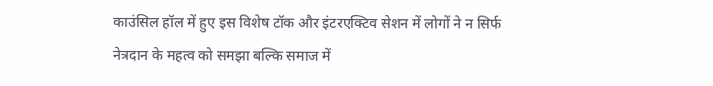काउंसिल हॉल में हुए इस विशेष टॉक और इंटरएक्टिव सेशन में लोगों ने न सिर्फ नेत्रदान के महत्व को समझा बल्कि समाज में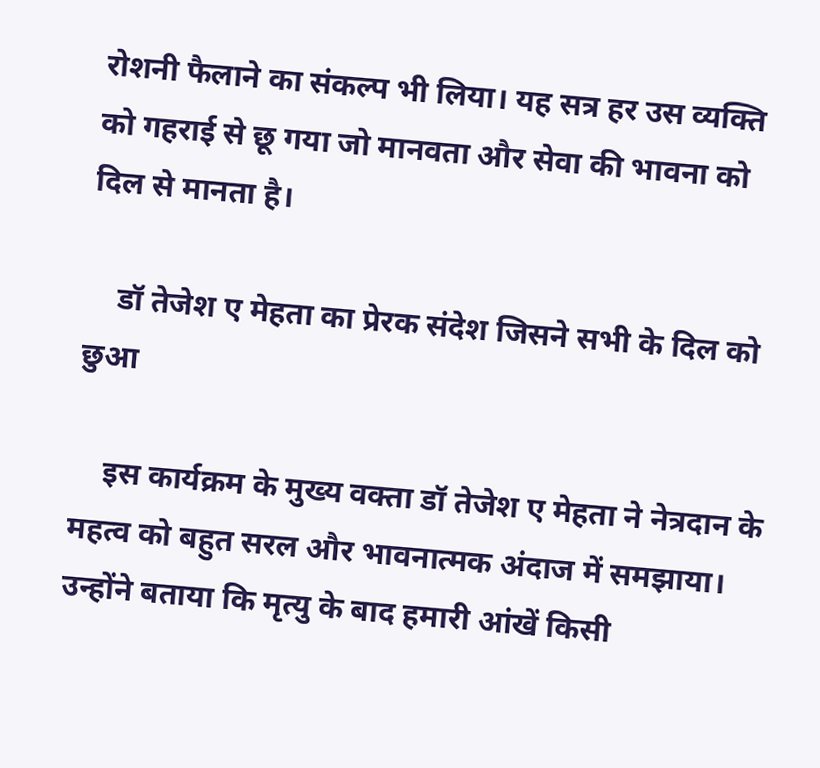रोशनी फैलाने का संकल्प भी लिया। यह सत्र हर उस व्यक्ति को गहराई से छू गया जो मानवता और सेवा की भावना को दिल से मानता है।

    डॉ तेजेश ए मेहता का प्रेरक संदेश जिसने सभी के दिल को छुआ

    इस कार्यक्रम के मुख्य वक्ता डॉ तेजेश ए मेहता ने नेत्रदान के महत्व को बहुत सरल और भावनात्मक अंदाज में समझाया। उन्होंने बताया कि मृत्यु के बाद हमारी आंखें किसी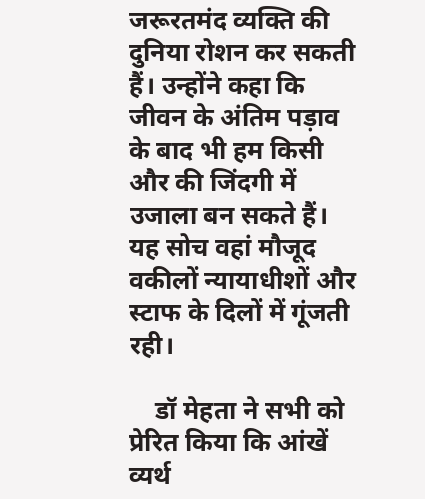जरूरतमंद व्यक्ति की दुनिया रोशन कर सकती हैं। उन्होंने कहा कि जीवन के अंतिम पड़ाव के बाद भी हम किसी और की जिंदगी में उजाला बन सकते हैं। यह सोच वहां मौजूद वकीलों न्यायाधीशों और स्टाफ के दिलों में गूंजती रही।

    डॉ मेहता ने सभी को प्रेरित किया कि आंखें व्यर्थ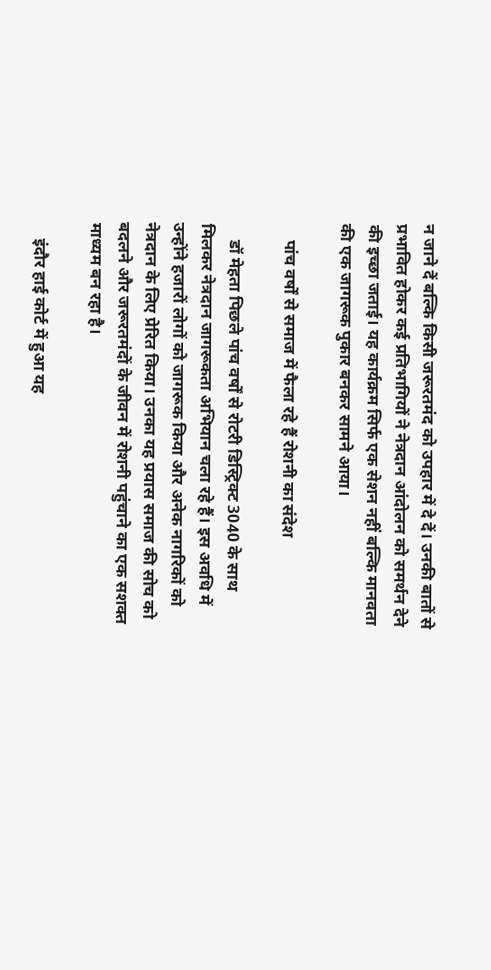न जाने दें बल्कि किसी जरूरतमंद को उपहार में दे दें। उनकी बातों से प्रभावित होकर कई प्रतिभागियों ने नेत्रदान आंदोलन को समर्थन देने की इच्छा जताई। यह कार्यक्रम सिर्फ एक सेशन नहीं बल्कि मानवता की एक जागरूक पुकार बनकर सामने आया।

    पांच वर्षों से समाज में फैला रहे हैं रोशनी का संदेश

    डॉ मेहता पिछले पांच वर्षों से रोटरी डिस्ट्रिक्ट 3040 के साथ मिलकर नेत्रदान जागरूकता अभियान चला रहे हैं। इस अवधि में उन्होंने हजारों लोगों को जागरूक किया और अनेक नागरिकों को नेत्रदान के लिए प्रेरित किया। उनका यह प्रयास समाज की सोच को बदलने और जरूरतमंदों के जीवन में रोशनी पहुंचाने का एक सशक्त माध्यम बन रहा है।

    इंदौर हाई कोर्ट में हुआ यह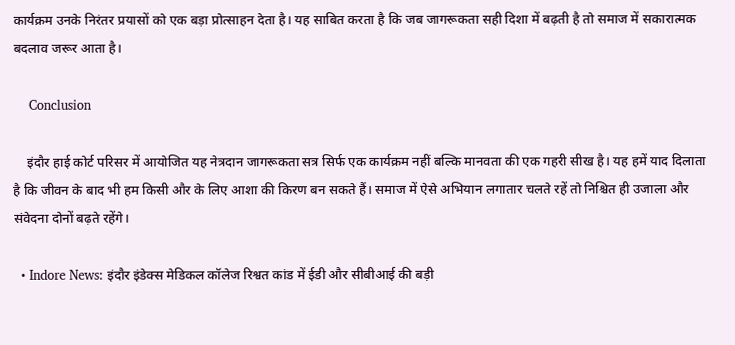कार्यक्रम उनके निरंतर प्रयासों को एक बड़ा प्रोत्साहन देता है। यह साबित करता है कि जब जागरूकता सही दिशा में बढ़ती है तो समाज में सकारात्मक बदलाव जरूर आता है।

    Conclusion

    इंदौर हाई कोर्ट परिसर में आयोजित यह नेत्रदान जागरूकता सत्र सिर्फ एक कार्यक्रम नहीं बल्कि मानवता की एक गहरी सीख है। यह हमें याद दिलाता है कि जीवन के बाद भी हम किसी और के लिए आशा की किरण बन सकते हैं। समाज में ऐसे अभियान लगातार चलते रहें तो निश्चित ही उजाला और संवेदना दोनों बढ़ते रहेंगे।

  • Indore News: इंदौर इंडेक्स मेडिकल कॉलेज रिश्वत कांड में ईडी और सीबीआई की बड़ी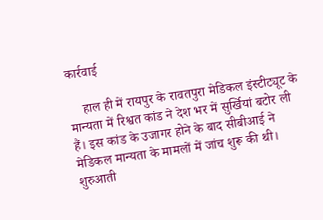कार्रवाई

    हाल ही में रायपुर के रावतपुरा मेडिकल इंस्टीट्यूट के मान्यता में रिश्वत कांड ने देश भर में सुर्खियां बटोर ली हैं। इस कांड के उजागर होने के बाद सीबीआई ने मेडिकल मान्यता के मामलों में जांच शुरू की थी। शुरुआती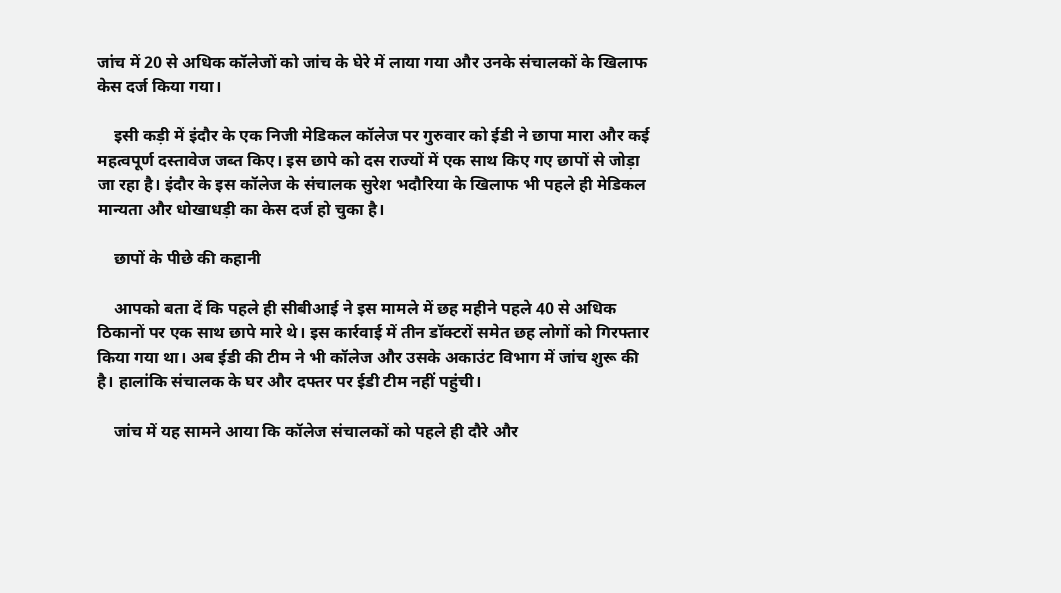जांच में 20 से अधिक कॉलेजों को जांच के घेरे में लाया गया और उनके संचालकों के खिलाफ केस दर्ज किया गया।

    इसी कड़ी में इंदौर के एक निजी मेडिकल कॉलेज पर गुरुवार को ईडी ने छापा मारा और कई महत्वपूर्ण दस्तावेज जब्त किए। इस छापे को दस राज्यों में एक साथ किए गए छापों से जोड़ा जा रहा है। इंदौर के इस कॉलेज के संचालक सुरेश भदौरिया के खिलाफ भी पहले ही मेडिकल मान्यता और धोखाधड़ी का केस दर्ज हो चुका है।

    छापों के पीछे की कहानी

    आपको बता दें कि पहले ही सीबीआई ने इस मामले में छह महीने पहले 40 से अधिक ठिकानों पर एक साथ छापे मारे थे। इस कार्रवाई में तीन डॉक्टरों समेत छह लोगों को गिरफ्तार किया गया था। अब ईडी की टीम ने भी कॉलेज और उसके अकाउंट विभाग में जांच शुरू की है। हालांकि संचालक के घर और दफ्तर पर ईडी टीम नहीं पहुंची।

    जांच में यह सामने आया कि कॉलेज संचालकों को पहले ही दौरे और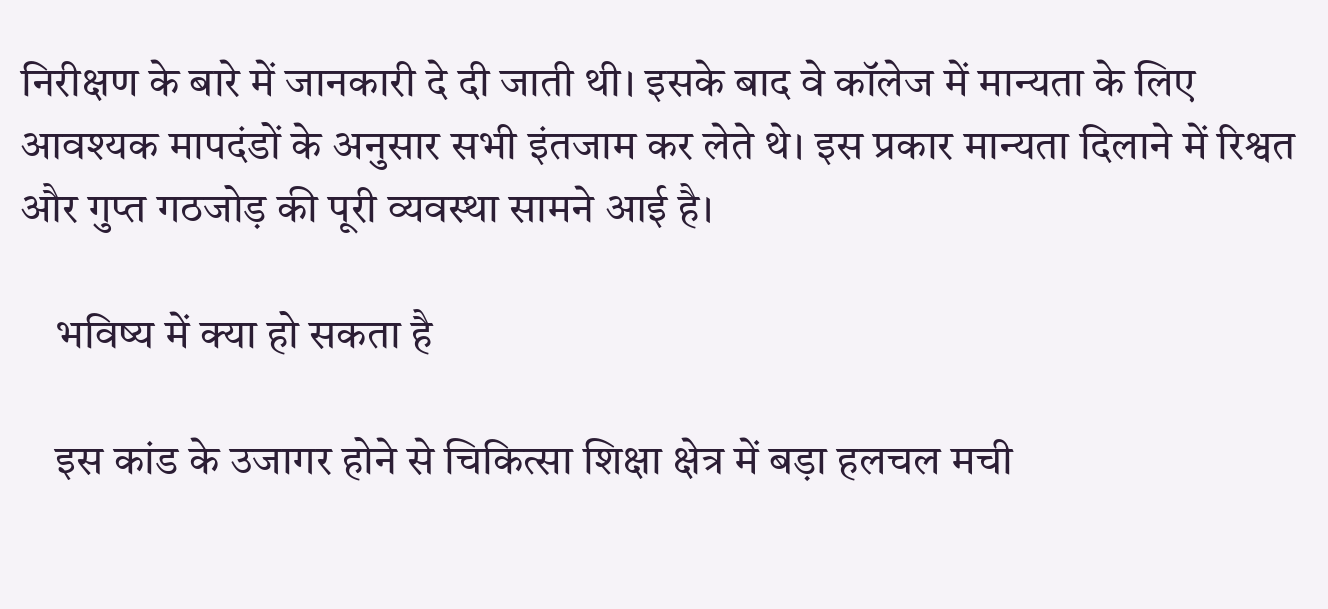निरीक्षण के बारे में जानकारी दे दी जाती थी। इसके बाद वे कॉलेज में मान्यता के लिए आवश्यक मापदंडों के अनुसार सभी इंतजाम कर लेते थे। इस प्रकार मान्यता दिलाने में रिश्वत और गुप्त गठजोड़ की पूरी व्यवस्था सामने आई है।

    भविष्य में क्या हो सकता है

    इस कांड के उजागर होने से चिकित्सा शिक्षा क्षेत्र में बड़ा हलचल मची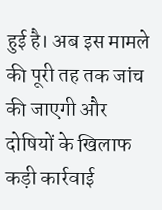हुई है। अब इस मामले की पूरी तह तक जांच की जाएगी और दोषियों के खिलाफ कड़ी कार्रवाई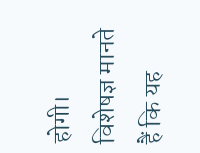होगी। विशेषज्ञ मानते हैं कि यह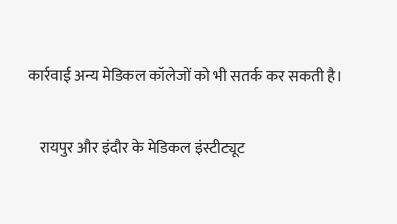कार्रवाई अन्य मेडिकल कॉलेजों को भी सतर्क कर सकती है।

    रायपुर और इंदौर के मेडिकल इंस्टीट्यूट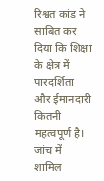रिश्वत कांड ने साबित कर दिया कि शिक्षा के क्षेत्र में पारदर्शिता और ईमानदारी कितनी महत्वपूर्ण है। जांच में शामिल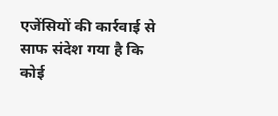एजेंसियों की कार्रवाई से साफ संदेश गया है कि कोई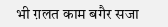भी ग़लत काम बगैर सजा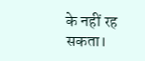के नहीं रह सकता।